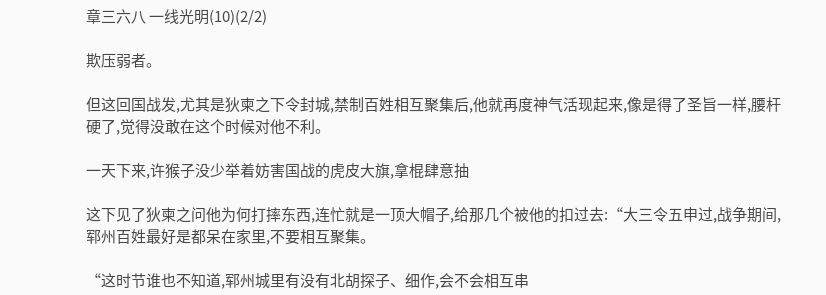章三六八 一线光明(10)(2/2)

欺压弱者。

但这回国战发,尤其是狄柬之下令封城,禁制百姓相互聚集后,他就再度神气活现起来,像是得了圣旨一样,腰杆硬了,觉得没敢在这个时候对他不利。

一天下来,许猴子没少举着妨害国战的虎皮大旗,拿棍肆意抽

这下见了狄柬之问他为何打摔东西,连忙就是一顶大帽子,给那几个被他的扣过去:“大三令五申过,战争期间,郓州百姓最好是都呆在家里,不要相互聚集。

“这时节谁也不知道,郓州城里有没有北胡探子、细作,会不会相互串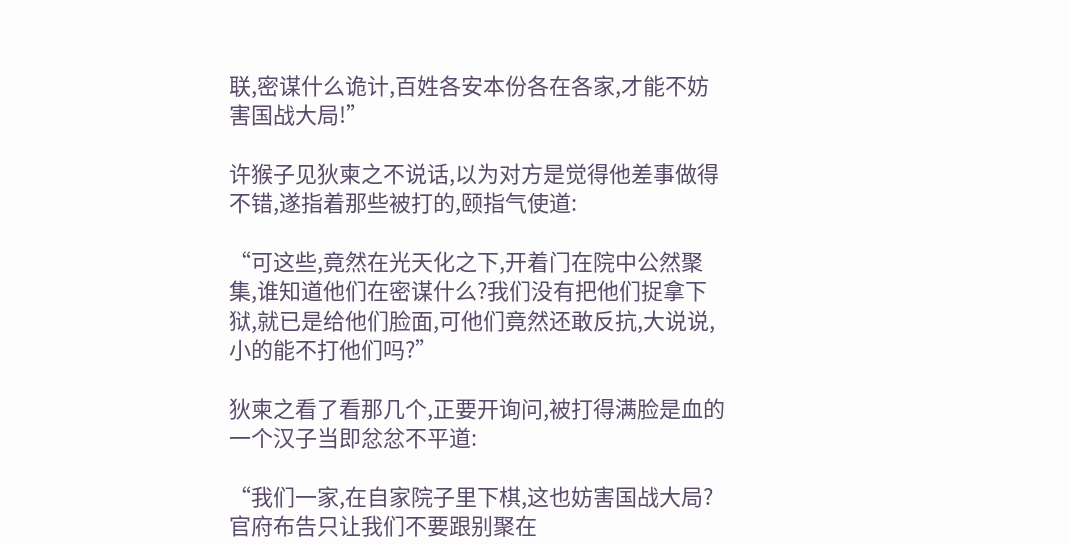联,密谋什么诡计,百姓各安本份各在各家,才能不妨害国战大局!”

许猴子见狄柬之不说话,以为对方是觉得他差事做得不错,遂指着那些被打的,颐指气使道:

“可这些,竟然在光天化之下,开着门在院中公然聚集,谁知道他们在密谋什么?我们没有把他们捉拿下狱,就已是给他们脸面,可他们竟然还敢反抗,大说说,小的能不打他们吗?”

狄柬之看了看那几个,正要开询问,被打得满脸是血的一个汉子当即忿忿不平道:

“我们一家,在自家院子里下棋,这也妨害国战大局?官府布告只让我们不要跟别聚在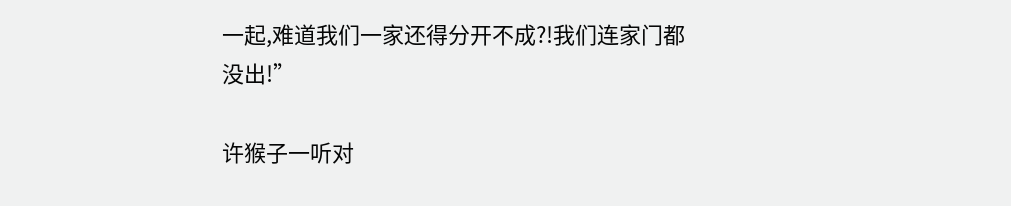一起,难道我们一家还得分开不成?!我们连家门都没出!”

许猴子一听对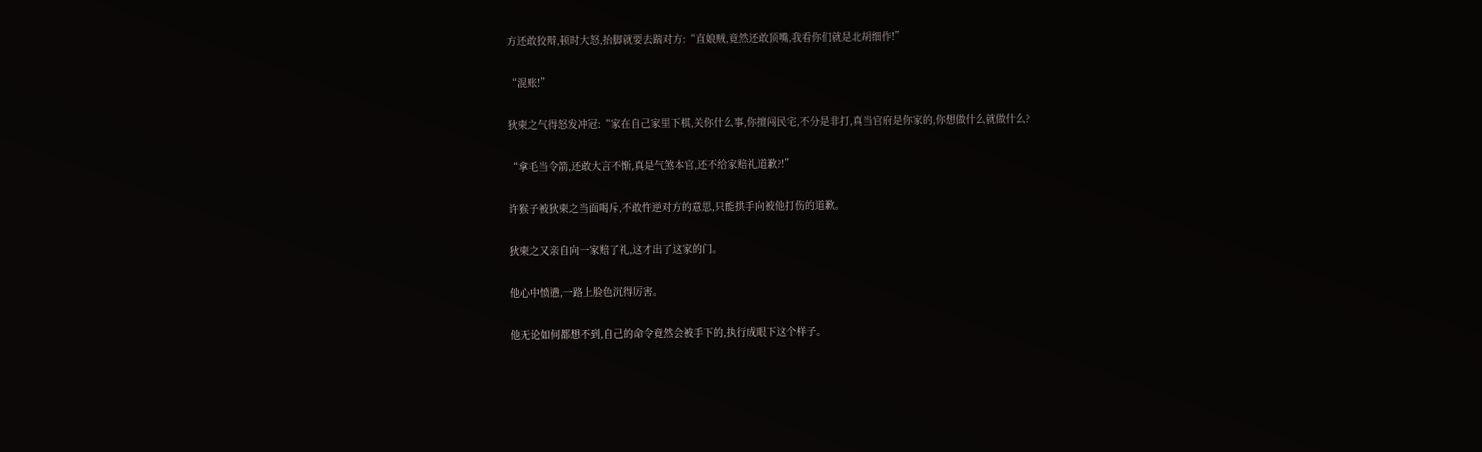方还敢狡辩,顿时大怒,抬脚就要去踹对方:“直娘贼,竟然还敢顶嘴,我看你们就是北胡细作!”

“混账!”

狄柬之气得怒发冲冠:“家在自己家里下棋,关你什么事,你擅闯民宅,不分是非打,真当官府是你家的,你想做什么就做什么?

“拿毛当令箭,还敢大言不惭,真是气煞本官,还不给家赔礼道歉?!”

许猴子被狄柬之当面喝斥,不敢忤逆对方的意思,只能拱手向被他打伤的道歉。

狄柬之又亲自向一家赔了礼,这才出了这家的门。

他心中愤懑,一路上脸色沉得厉害。

他无论如何都想不到,自己的命令竟然会被手下的,执行成眼下这个样子。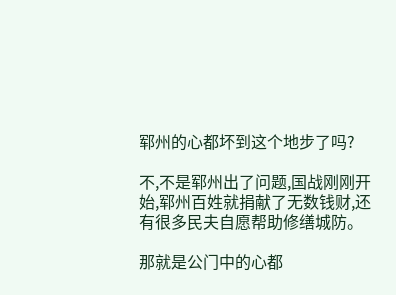郓州的心都坏到这个地步了吗?

不,不是郓州出了问题,国战刚刚开始,郓州百姓就捐献了无数钱财,还有很多民夫自愿帮助修缮城防。

那就是公门中的心都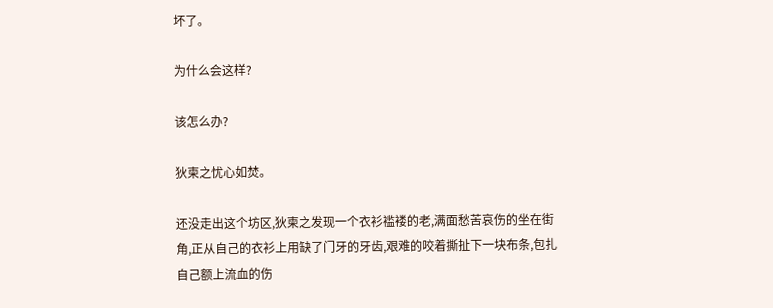坏了。

为什么会这样?

该怎么办?

狄柬之忧心如焚。

还没走出这个坊区,狄柬之发现一个衣衫褴褛的老,满面愁苦哀伤的坐在街角,正从自己的衣衫上用缺了门牙的牙齿,艰难的咬着撕扯下一块布条,包扎自己额上流血的伤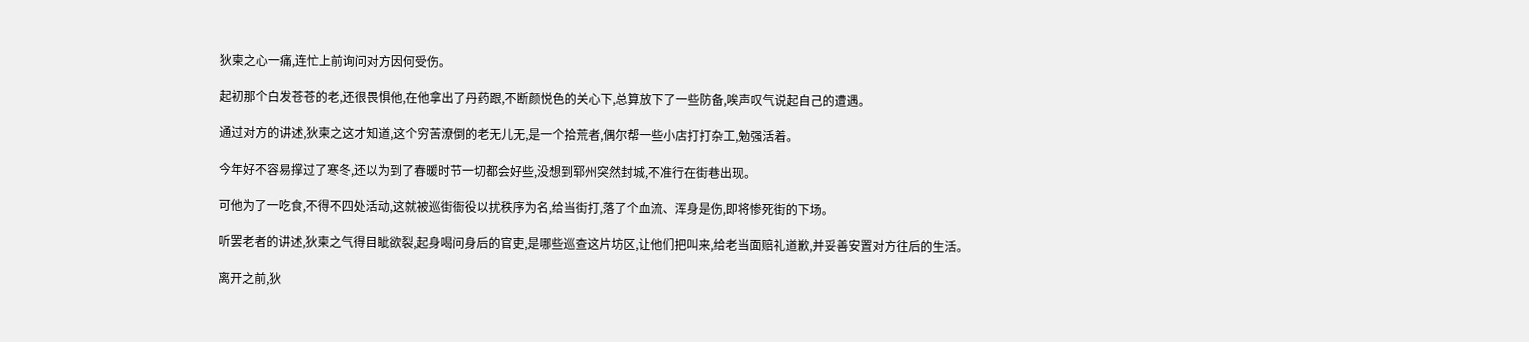狄柬之心一痛,连忙上前询问对方因何受伤。

起初那个白发苍苍的老,还很畏惧他,在他拿出了丹药跟,不断颜悦色的关心下,总算放下了一些防备,唉声叹气说起自己的遭遇。

通过对方的讲述,狄柬之这才知道,这个穷苦潦倒的老无儿无,是一个拾荒者,偶尔帮一些小店打打杂工,勉强活着。

今年好不容易撑过了寒冬,还以为到了春暖时节一切都会好些,没想到郓州突然封城,不准行在街巷出现。

可他为了一吃食,不得不四处活动,这就被巡街衙役以扰秩序为名,给当街打,落了个血流、浑身是伤,即将惨死街的下场。

听罢老者的讲述,狄柬之气得目眦欲裂,起身喝问身后的官吏,是哪些巡查这片坊区,让他们把叫来,给老当面赔礼道歉,并妥善安置对方往后的生活。

离开之前,狄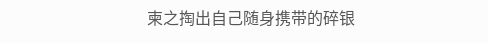柬之掏出自己随身携带的碎银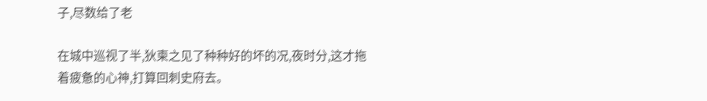子,尽数给了老

在城中巡视了半,狄柬之见了种种好的坏的况,夜时分,这才拖着疲惫的心神,打算回刺史府去。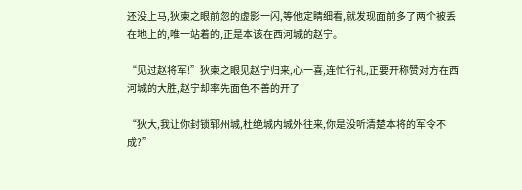还没上马,狄柬之眼前忽的虚影一闪,等他定睛细看,就发现面前多了两个被丢在地上的,唯一站着的,正是本该在西河城的赵宁。

“见过赵将军!”狄柬之眼见赵宁归来,心一喜,连忙行礼,正要开称赞对方在西河城的大胜,赵宁却率先面色不善的开了

“狄大,我让你封锁郓州城,杜绝城内城外往来,你是没听清楚本将的军令不成?”